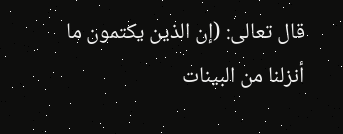قال تعالى: (إن الذين يكتمون ما أنزلنا من البينات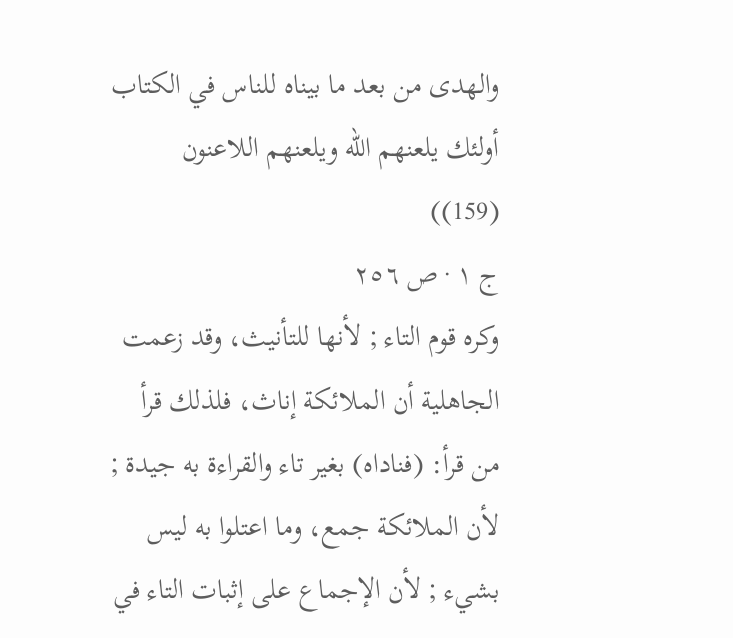والهدى من بعد ما بيناه للناس في الكتاب أولئك يلعنهم الله ويلعنهم اللاعنون (159))
ج ١ · ص ٢٥٦
وكره قوم التاء ; لأنها للتأنيث، وقد زعمت الجاهلية أن الملائكة إناث، فلذلك قرأ من قرأ: (فناداه) بغير تاء والقراءة به جيدة ; لأن الملائكة جمع، وما اعتلوا به ليس بشيء ; لأن الإجماع على إثبات التاء في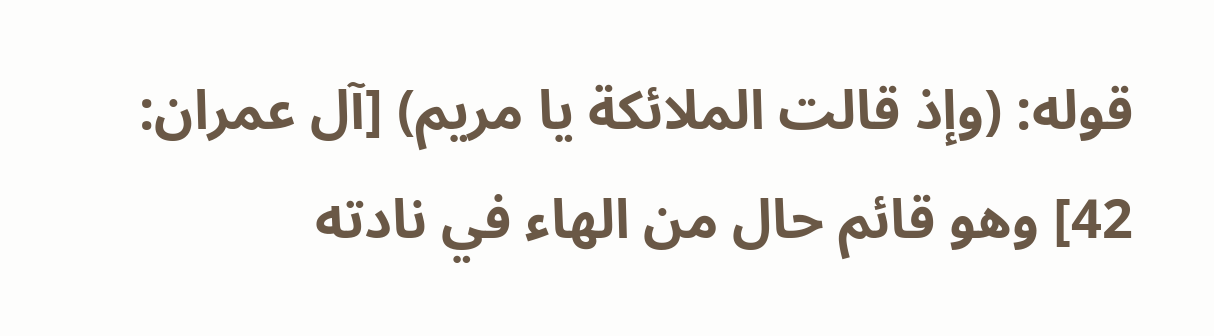قوله: (وإذ قالت الملائكة يا مريم) [آل عمران: 42] وهو قائم حال من الهاء في نادته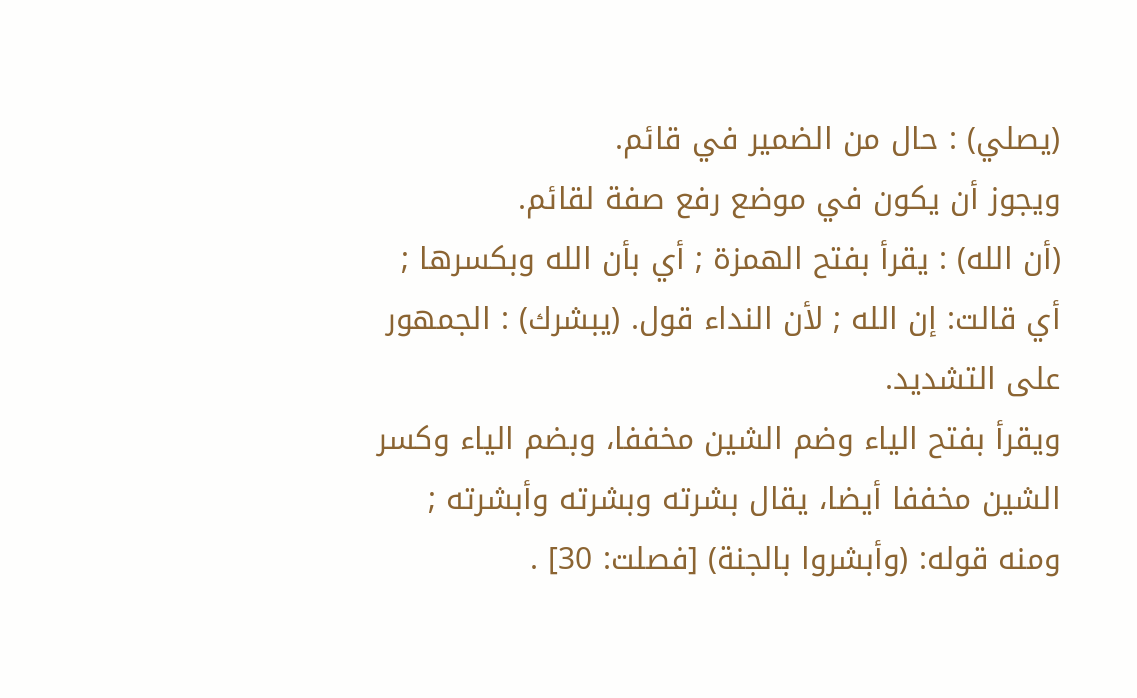(يصلي) : حال من الضمير في قائم.
ويجوز أن يكون في موضع رفع صفة لقائم.
(أن الله) : يقرأ بفتح الهمزة ; أي بأن الله وبكسرها ; أي قالت: إن الله ; لأن النداء قول. (يبشرك) : الجمهور على التشديد.
ويقرأ بفتح الياء وضم الشين مخففا، وبضم الياء وكسر الشين مخففا أيضا، يقال بشرته وبشرته وأبشرته ; ومنه قوله: (وأبشروا بالجنة) [فصلت: 30] .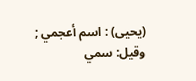(يحيى) : اسم أعجمي ; وقيل: سمي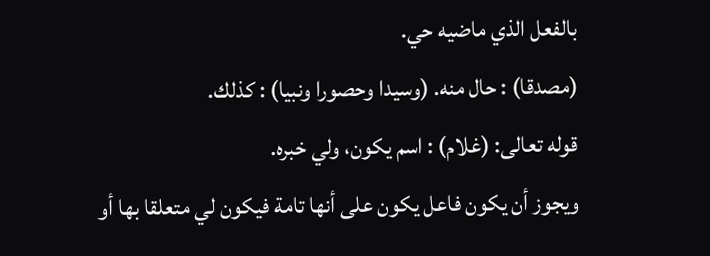بالفعل الذي ماضيه حي.
(مصدقا) : حال منه. (وسيدا وحصورا ونبيا) : كذلك.
قوله تعالى: (غلام) : اسم يكون، ولي خبره.
ويجوز أن يكون فاعل يكون على أنها تامة فيكون لي متعلقا بها أو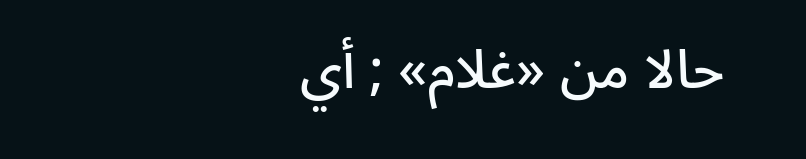حالا من «غلام» ; أي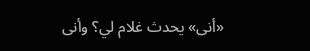«أنى» يحدث غلام لي؟ وأنى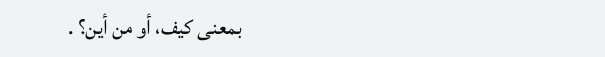بمعنى كيف، أو من أين؟ .